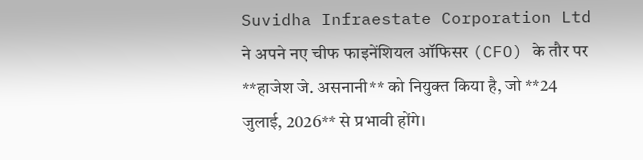Suvidha Infraestate Corporation Ltd ने अपने नए चीफ फाइनेंशियल ऑफिसर (CFO) के तौर पर **हाजेश जे. असनानी** को नियुक्त किया है, जो **24 जुलाई, 2026** से प्रभावी होंगे।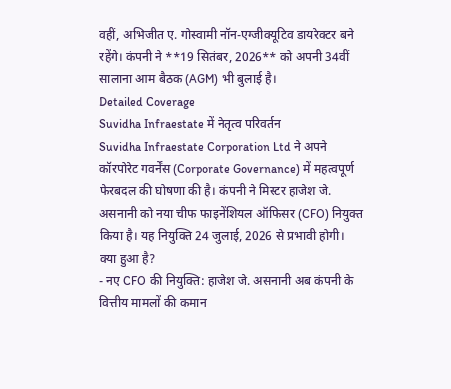वहीं, अभिजीत ए. गोस्वामी नॉन-एग्जीक्यूटिव डायरेक्टर बने रहेंगे। कंपनी ने **19 सितंबर, 2026** को अपनी 34वीं सालाना आम बैठक (AGM) भी बुलाई है।
Detailed Coverage
Suvidha Infraestate में नेतृत्व परिवर्तन
Suvidha Infraestate Corporation Ltd ने अपने कॉरपोरेट गवर्नेंस (Corporate Governance) में महत्वपूर्ण फेरबदल की घोषणा की है। कंपनी ने मिस्टर हाजेश जे. असनानी को नया चीफ फाइनेंशियल ऑफिसर (CFO) नियुक्त किया है। यह नियुक्ति 24 जुलाई, 2026 से प्रभावी होगी।
क्या हुआ है?
- नए CFO की नियुक्ति: हाजेश जे. असनानी अब कंपनी के वित्तीय मामलों की कमान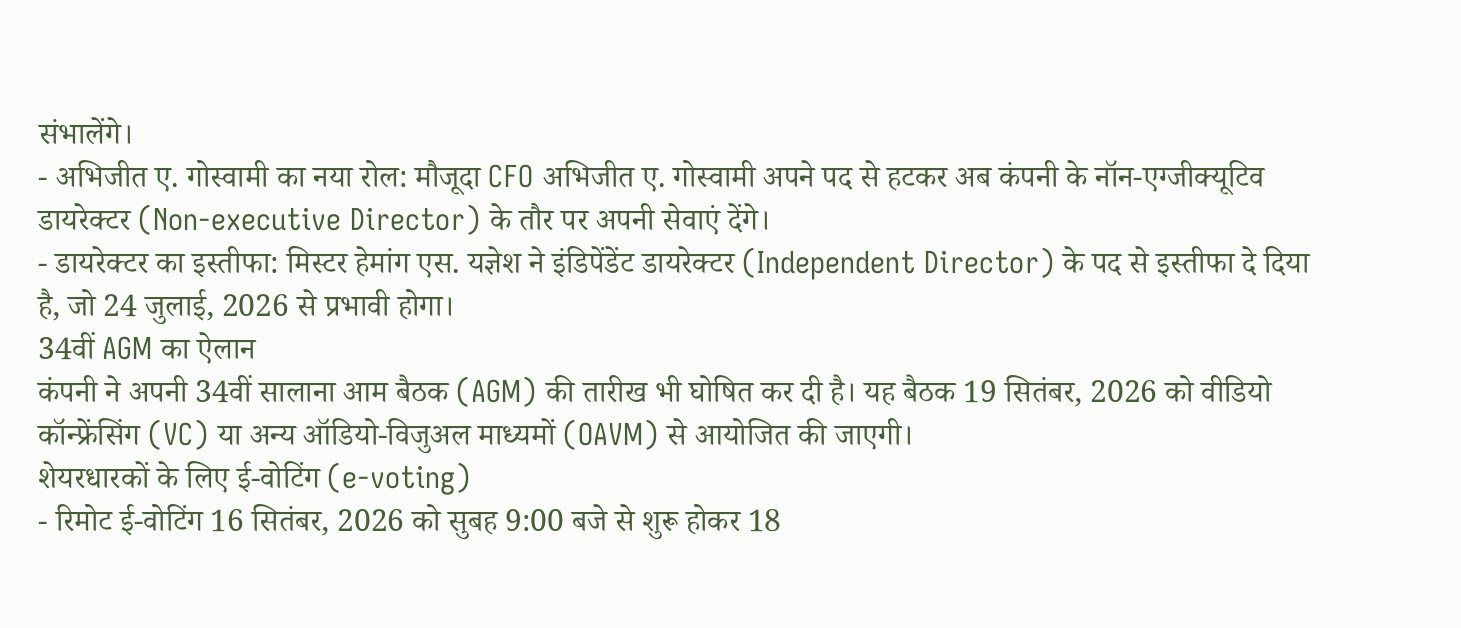संभालेंगे।
- अभिजीत ए. गोस्वामी का नया रोल: मौजूदा CFO अभिजीत ए. गोस्वामी अपने पद से हटकर अब कंपनी के नॉन-एग्जीक्यूटिव डायरेक्टर (Non-executive Director) के तौर पर अपनी सेवाएं देंगे।
- डायरेक्टर का इस्तीफा: मिस्टर हेमांग एस. यज्ञेश ने इंडिपेंडेंट डायरेक्टर (Independent Director) के पद से इस्तीफा दे दिया है, जो 24 जुलाई, 2026 से प्रभावी होगा।
34वीं AGM का ऐलान
कंपनी ने अपनी 34वीं सालाना आम बैठक (AGM) की तारीख भी घोषित कर दी है। यह बैठक 19 सितंबर, 2026 को वीडियो कॉन्फ्रेंसिंग (VC) या अन्य ऑडियो-विजुअल माध्यमों (OAVM) से आयोजित की जाएगी।
शेयरधारकों के लिए ई-वोटिंग (e-voting)
- रिमोट ई-वोटिंग 16 सितंबर, 2026 को सुबह 9:00 बजे से शुरू होकर 18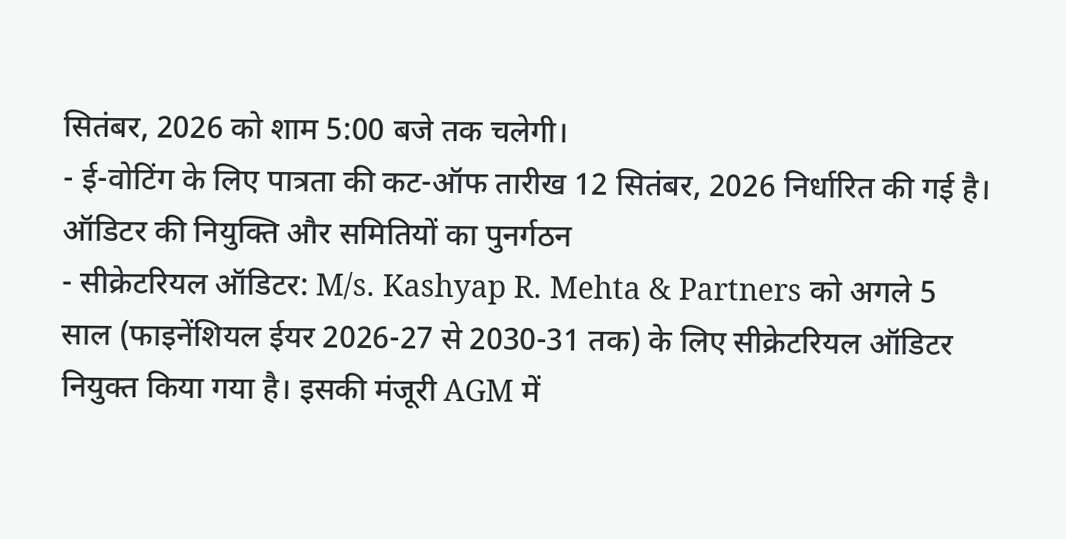सितंबर, 2026 को शाम 5:00 बजे तक चलेगी।
- ई-वोटिंग के लिए पात्रता की कट-ऑफ तारीख 12 सितंबर, 2026 निर्धारित की गई है।
ऑडिटर की नियुक्ति और समितियों का पुनर्गठन
- सीक्रेटरियल ऑडिटर: M/s. Kashyap R. Mehta & Partners को अगले 5 साल (फाइनेंशियल ईयर 2026-27 से 2030-31 तक) के लिए सीक्रेटरियल ऑडिटर नियुक्त किया गया है। इसकी मंजूरी AGM में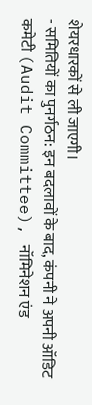शेयरधारकों से ली जाएगी।
- समितियों का पुनर्गठन: इन बदलावों के बाद, कंपनी ने अपनी ऑडिट कमेटी (Audit Committee), नॉमिनेशन एंड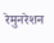रेमुनरेशन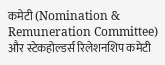कमेटी (Nomination & Remuneration Committee) और स्टेकहोल्डर्स रिलेशनशिप कमेटी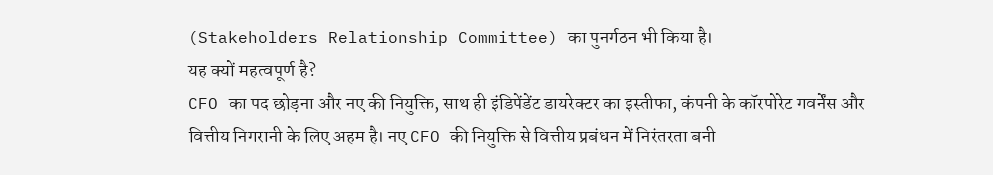(Stakeholders Relationship Committee) का पुनर्गठन भी किया है।
यह क्यों महत्वपूर्ण है?
CFO का पद छोड़ना और नए की नियुक्ति, साथ ही इंडिपेंडेंट डायरेक्टर का इस्तीफा, कंपनी के कॉरपोरेट गवर्नेंस और वित्तीय निगरानी के लिए अहम है। नए CFO की नियुक्ति से वित्तीय प्रबंधन में निरंतरता बनी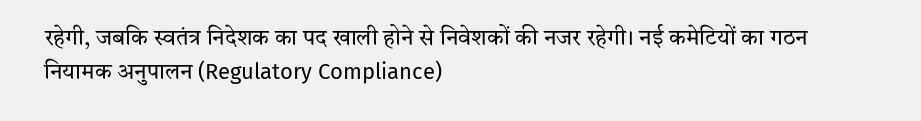रहेगी, जबकि स्वतंत्र निदेशक का पद खाली होने से निवेशकों की नजर रहेगी। नई कमेटियों का गठन नियामक अनुपालन (Regulatory Compliance)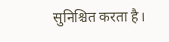सुनिश्चित करता है।